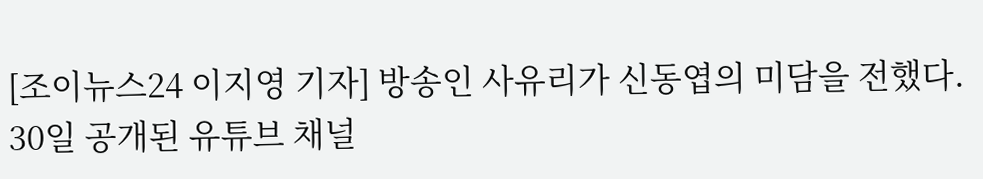[조이뉴스24 이지영 기자] 방송인 사유리가 신동엽의 미담을 전했다.
30일 공개된 유튜브 채널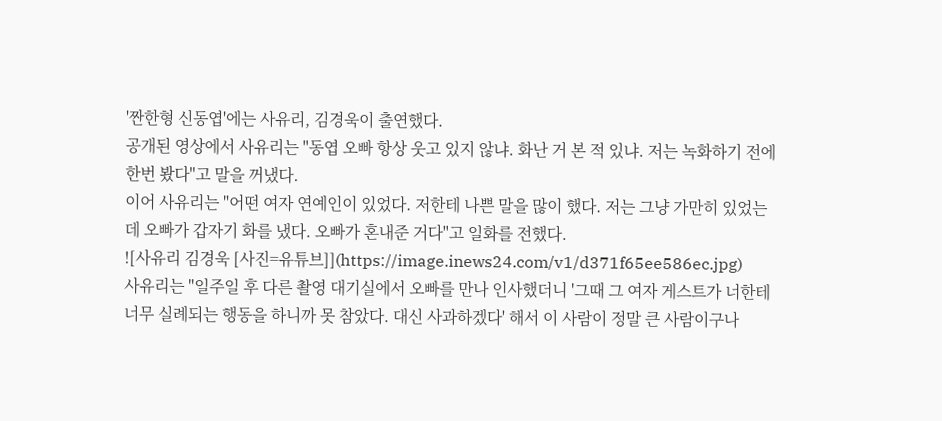'짠한형 신동엽'에는 사유리, 김경욱이 출연했다.
공개된 영상에서 사유리는 "동엽 오빠 항상 웃고 있지 않냐. 화난 거 본 적 있냐. 저는 녹화하기 전에 한번 봤다"고 말을 꺼냈다.
이어 사유리는 "어떤 여자 연예인이 있었다. 저한테 나쁜 말을 많이 했다. 저는 그냥 가만히 있었는데 오빠가 갑자기 화를 냈다. 오빠가 혼내준 거다"고 일화를 전했다.
![사유리 김경욱 [사진=유튜브]](https://image.inews24.com/v1/d371f65ee586ec.jpg)
사유리는 "일주일 후 다른 촬영 대기실에서 오빠를 만나 인사했더니 '그때 그 여자 게스트가 너한테 너무 실례되는 행동을 하니까 못 참았다. 대신 사과하겠다' 해서 이 사람이 정말 큰 사람이구나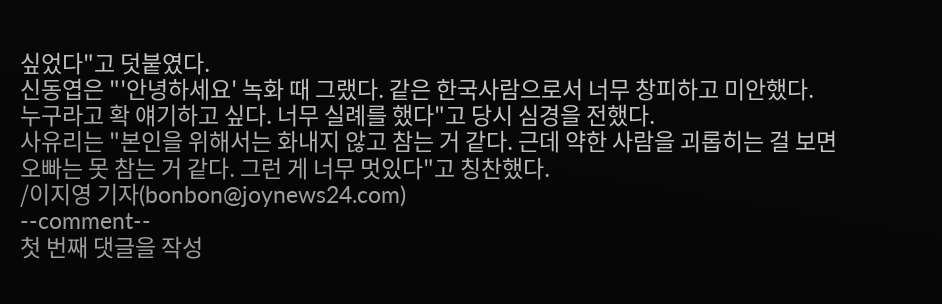싶었다"고 덧붙였다.
신동엽은 "'안녕하세요' 녹화 때 그랬다. 같은 한국사람으로서 너무 창피하고 미안했다. 누구라고 확 얘기하고 싶다. 너무 실례를 했다"고 당시 심경을 전했다.
사유리는 "본인을 위해서는 화내지 않고 참는 거 같다. 근데 약한 사람을 괴롭히는 걸 보면 오빠는 못 참는 거 같다. 그런 게 너무 멋있다"고 칭찬했다.
/이지영 기자(bonbon@joynews24.com)
--comment--
첫 번째 댓글을 작성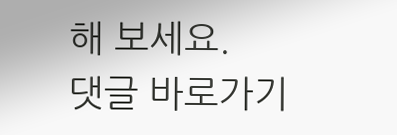해 보세요.
댓글 바로가기